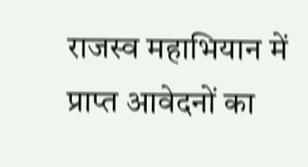राजस्व महाभियान में प्राप्त आवेदनों का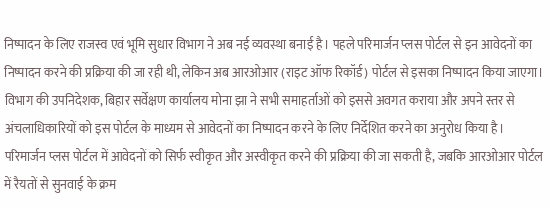निष्पादन के लिए राजस्व एवं भूमि सुधार विभाग ने अब नई व्यवस्था बनाई है। पहले परिमार्जन प्लस पोर्टल से इन आवेदनों का निष्पादन करने की प्रक्रिया की जा रही थी, लेकिन अब आरओआर (राइट ऑफ रिकॉर्ड) पोर्टल से इसका निष्पादन किया जाएगा।
विभाग की उपनिदेशक, बिहार सर्वेक्षण कार्यालय मोना झा ने सभी समाहर्ताओं को इससे अवगत कराया और अपने स्तर से अंचलाधिकारियों को इस पोर्टल के माध्यम से आवेदनों का निष्पादन करने के लिए निर्देशित करने का अनुरोध किया है।
परिमार्जन प्लस पोर्टल में आवेदनों को सिर्फ स्वीकृत और अस्वीकृत करने की प्रक्रिया की जा सकती है, जबकि आरओआर पोर्टल में रैयतों से सुनवाई के क्रम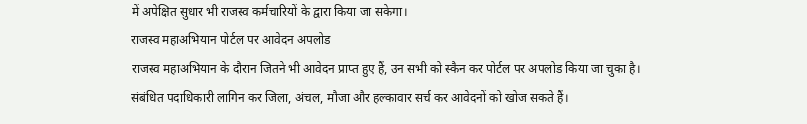में अपेक्षित सुधार भी राजस्व कर्मचारियों के द्वारा किया जा सकेगा।
राजस्व महाअभियान पोर्टल पर आवेदन अपलोड
राजस्व महाअभियान के दौरान जितने भी आवेदन प्राप्त हुए हैं, उन सभी को स्कैन कर पोर्टल पर अपलोड किया जा चुका है। संबंधित पदाधिकारी लागिन कर जिला, अंचल, मौजा और हल्कावार सर्च कर आवेदनों को खोज सकते हैं।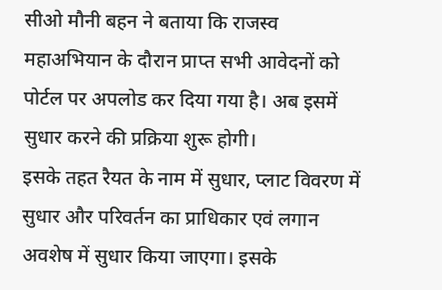सीओ मौनी बहन ने बताया कि राजस्व महाअभियान के दौरान प्राप्त सभी आवेदनों को पोर्टल पर अपलोड कर दिया गया है। अब इसमें सुधार करने की प्रक्रिया शुरू होगी।
इसके तहत रैयत के नाम में सुधार, प्लाट विवरण में सुधार और परिवर्तन का प्राधिकार एवं लगान अवशेष में सुधार किया जाएगा। इसके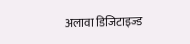अलावा डिजिटाइज्ड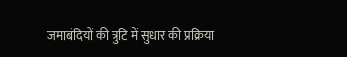जमाबंदियों की त्रुटि में सुधार की प्रक्रिया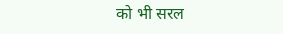को भी सरल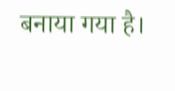बनाया गया है।